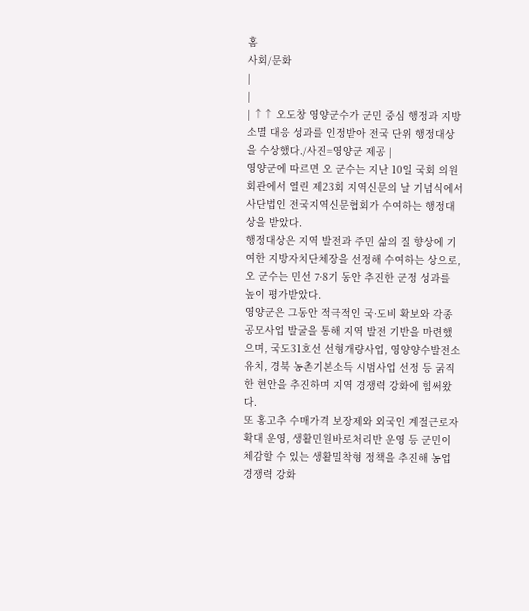홈
사회/문화
|
|
| ↑↑ 오도창 영양군수가 군민 중심 행정과 지방소멸 대응 성과를 인정받아 전국 단위 행정대상을 수상했다./사진=영양군 제공 |
영양군에 따르면 오 군수는 지난 10일 국회 의원회관에서 열린 제23회 지역신문의 날 기념식에서 사단법인 전국지역신문협회가 수여하는 행정대상을 받았다.
행정대상은 지역 발전과 주민 삶의 질 향상에 기여한 지방자치단체장을 선정해 수여하는 상으로, 오 군수는 민선 7·8기 동안 추진한 군정 성과를 높이 평가받았다.
영양군은 그동안 적극적인 국·도비 확보와 각종 공모사업 발굴을 통해 지역 발전 기반을 마련했으며, 국도31호선 선형개량사업, 영양양수발전소 유치, 경북 농촌기본소득 시범사업 선정 등 굵직한 현안을 추진하며 지역 경쟁력 강화에 힘써왔다.
또 홍고추 수매가격 보장제와 외국인 계절근로자 확대 운영, 생활민원바로처리반 운영 등 군민이 체감할 수 있는 생활밀착형 정책을 추진해 농업 경쟁력 강화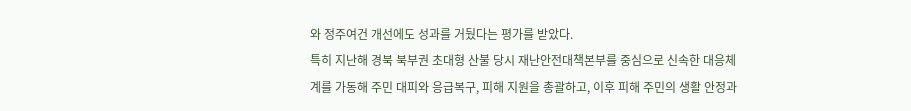와 정주여건 개선에도 성과를 거뒀다는 평가를 받았다.
특히 지난해 경북 북부권 초대형 산불 당시 재난안전대책본부를 중심으로 신속한 대응체계를 가동해 주민 대피와 응급복구, 피해 지원을 총괄하고, 이후 피해 주민의 생활 안정과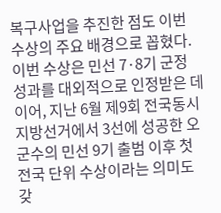복구사업을 추진한 점도 이번 수상의 주요 배경으로 꼽혔다.
이번 수상은 민선 7·8기 군정 성과를 대외적으로 인정받은 데 이어, 지난 6월 제9회 전국동시지방선거에서 3선에 성공한 오 군수의 민선 9기 출범 이후 첫 전국 단위 수상이라는 의미도 갖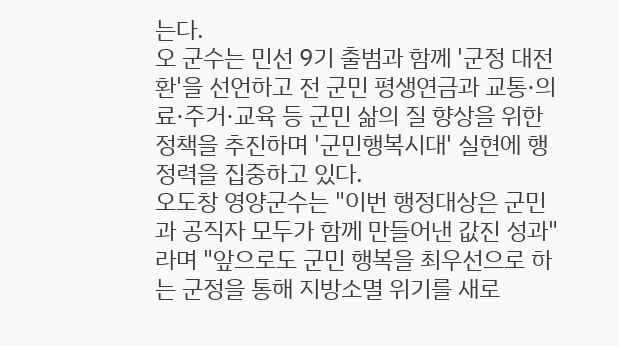는다.
오 군수는 민선 9기 출범과 함께 '군정 대전환'을 선언하고 전 군민 평생연금과 교통·의료·주거·교육 등 군민 삶의 질 향상을 위한 정책을 추진하며 '군민행복시대' 실현에 행정력을 집중하고 있다.
오도창 영양군수는 "이번 행정대상은 군민과 공직자 모두가 함께 만들어낸 값진 성과"라며 "앞으로도 군민 행복을 최우선으로 하는 군정을 통해 지방소멸 위기를 새로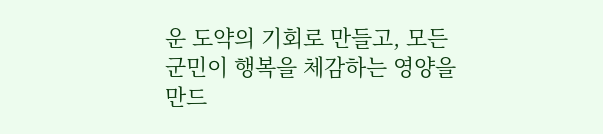운 도약의 기회로 만들고, 모든 군민이 행복을 체감하는 영양을 만드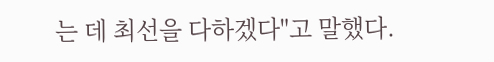는 데 최선을 다하겠다"고 말했다.